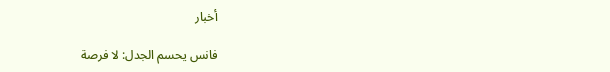أخبار

فانس يحسم الجدل: لا فرصة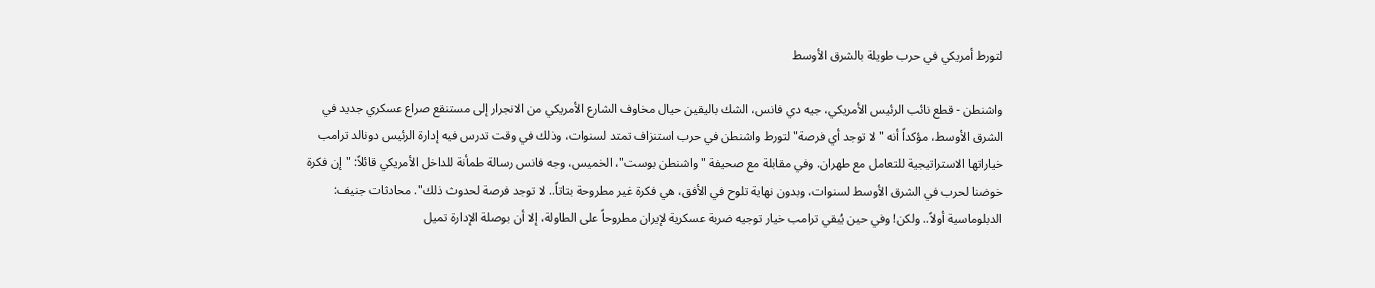لتورط أمريكي في حرب طويلة بالشرق الأوسط

واشنطن - قطع نائب الرئيس الأمريكي، جيه دي فانس، الشك باليقين حيال مخاوف الشارع الأمريكي من الانجرار إلى مستنقع صراع عسكري جديد في الشرق الأوسط، مؤكداً أنه "لا توجد أي فرصة" لتورط واشنطن في حرب استنزاف تمتد لسنوات، وذلك في وقت تدرس فيه إدارة الرئيس دونالد ترامب خياراتها الاستراتيجية للتعامل مع طهران. وفي مقابلة مع صحيفة "واشنطن بوست"، الخميس، وجه فانس رسالة طمأنة للداخل الأمريكي قائلاً: "إن فكرة خوضنا لحرب في الشرق الأوسط لسنوات، وبدون نهاية تلوح في الأفق، هي فكرة غير مطروحة بتاتاً.. لا توجد فرصة لحدوث ذلك". محادثات جنيف: الدبلوماسية أولاً.. ولكن! وفي حين يُبقي ترامب خيار توجيه ضربة عسكرية لإيران مطروحاً على الطاولة، إلا أن بوصلة الإدارة تميل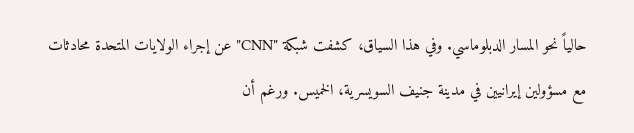حالياً نحو المسار الدبلوماسي. وفي هذا السياق، كشفت شبكة "CNN" عن إجراء الولايات المتحدة محادثات مع مسؤولين إيرانيين في مدينة جنيف السويسرية، الخميس. ورغم أن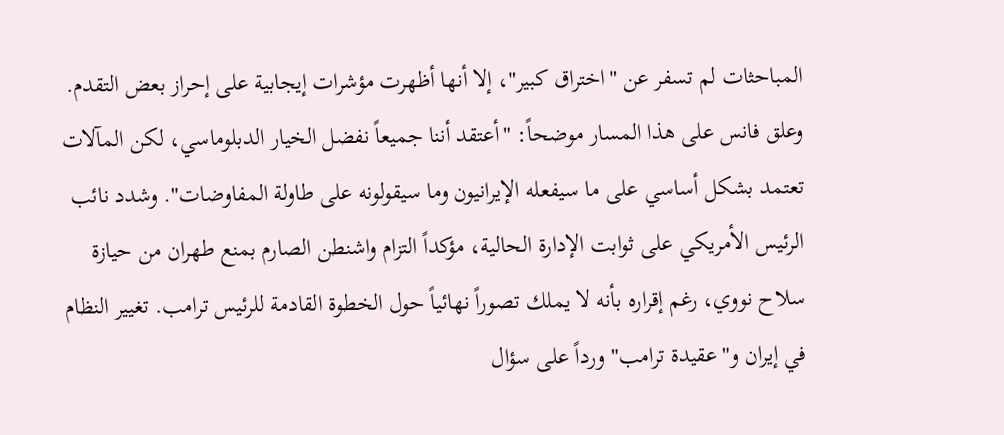المباحثات لم تسفر عن "اختراق كبير"، إلا أنها أظهرت مؤشرات إيجابية على إحراز بعض التقدم. وعلق فانس على هذا المسار موضحاً: "أعتقد أننا جميعاً نفضل الخيار الدبلوماسي، لكن المآلات تعتمد بشكل أساسي على ما سيفعله الإيرانيون وما سيقولونه على طاولة المفاوضات". وشدد نائب الرئيس الأمريكي على ثوابت الإدارة الحالية، مؤكداً التزام واشنطن الصارم بمنع طهران من حيازة سلاح نووي، رغم إقراره بأنه لا يملك تصوراً نهائياً حول الخطوة القادمة للرئيس ترامب. تغيير النظام في إيران و"عقيدة ترامب" ورداً على سؤال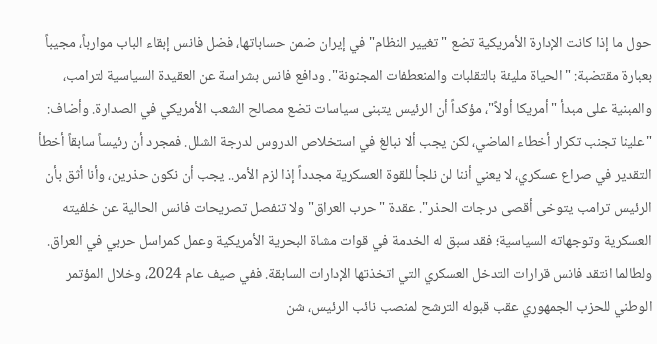حول ما إذا كانت الإدارة الأمريكية تضع "تغيير النظام" في إيران ضمن حساباتها، فضل فانس إبقاء الباب موارباً، مجيباً بعبارة مقتضبة: "الحياة مليئة بالتقلبات والمنعطفات المجنونة". ودافع فانس بشراسة عن العقيدة السياسية لترامب، والمبنية على مبدأ "أمريكا أولاً"، مؤكداً أن الرئيس يتبنى سياسات تضع مصالح الشعب الأمريكي في الصدارة. وأضاف: "علينا تجنب تكرار أخطاء الماضي، لكن يجب ألا نبالغ في استخلاص الدروس لدرجة الشلل. فمجرد أن رئيساً سابقاً أخطأ التقدير في صراع عسكري، لا يعني أننا لن نلجأ للقوة العسكرية مجدداً إذا لزم الأمر.. يجب أن نكون حذرين، وأنا أثق بأن الرئيس ترامب يتوخى أقصى درجات الحذر". عقدة "حرب العراق" ولا تنفصل تصريحات فانس الحالية عن خلفيته العسكرية وتوجهاته السياسية؛ فقد سبق له الخدمة في قوات مشاة البحرية الأمريكية وعمل كمراسل حربي في العراق. ولطالما انتقد فانس قرارات التدخل العسكري التي اتخذتها الإدارات السابقة. ففي صيف عام 2024، وخلال المؤتمر الوطني للحزب الجمهوري عقب قبوله الترشح لمنصب نائب الرئيس، شن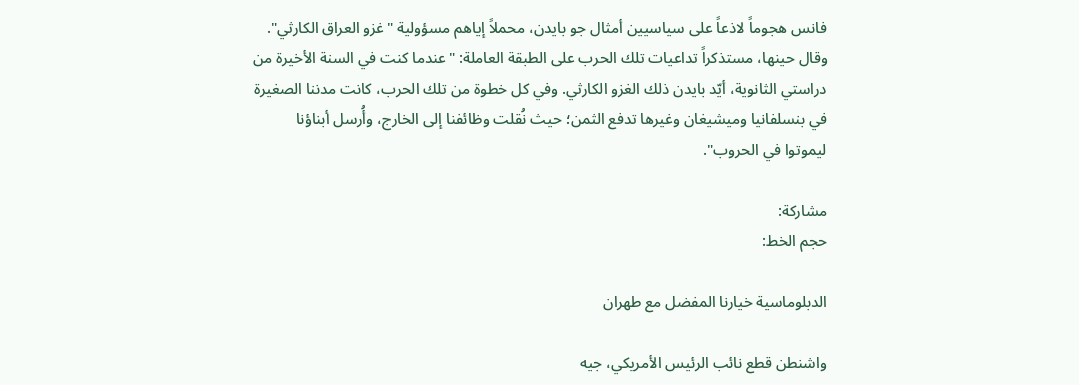فانس هجوماً لاذعاً على سياسيين أمثال جو بايدن، محملاً إياهم مسؤولية "غزو العراق الكارثي". وقال حينها، مستذكراً تداعيات تلك الحرب على الطبقة العاملة: "عندما كنت في السنة الأخيرة من دراستي الثانوية، أيّد بايدن ذلك الغزو الكارثي. وفي كل خطوة من تلك الحرب، كانت مدننا الصغيرة في بنسلفانيا وميشيغان وغيرها تدفع الثمن؛ حيث نُقلت وظائفنا إلى الخارج، وأُرسل أبناؤنا ليموتوا في الحروب".

مشاركة:
حجم الخط:

الدبلوماسية خيارنا المفضل مع طهران

واشنطن قطع نائب الرئيس الأمريكي، جيه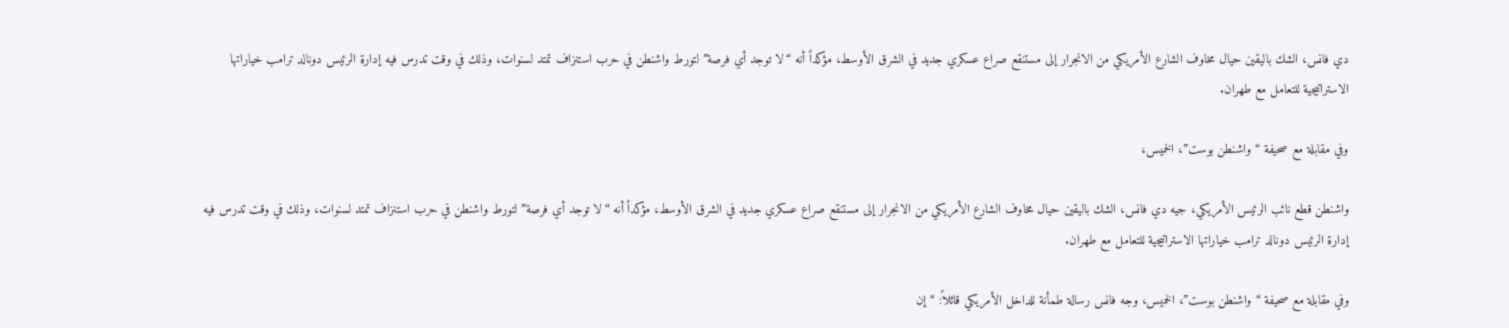دي فانس، الشك باليقين حيال مخاوف الشارع الأمريكي من الانجرار إلى مستنقع صراع عسكري جديد في الشرق الأوسط، مؤكداً أنه “لا توجد أي فرصة” لتورط واشنطن في حرب استنزاف تمتد لسنوات، وذلك في وقت تدرس فيه إدارة الرئيس دونالد ترامب خياراتها الاستراتيجية للتعامل مع طهران.

وفي مقابلة مع صحيفة “واشنطن بوست”، الخميس،

واشنطن قطع نائب الرئيس الأمريكي، جيه دي فانس، الشك باليقين حيال مخاوف الشارع الأمريكي من الانجرار إلى مستنقع صراع عسكري جديد في الشرق الأوسط، مؤكداً أنه “لا توجد أي فرصة” لتورط واشنطن في حرب استنزاف تمتد لسنوات، وذلك في وقت تدرس فيه إدارة الرئيس دونالد ترامب خياراتها الاستراتيجية للتعامل مع طهران.

وفي مقابلة مع صحيفة “واشنطن بوست”، الخميس، وجه فانس رسالة طمأنة للداخل الأمريكي قائلاً: “إن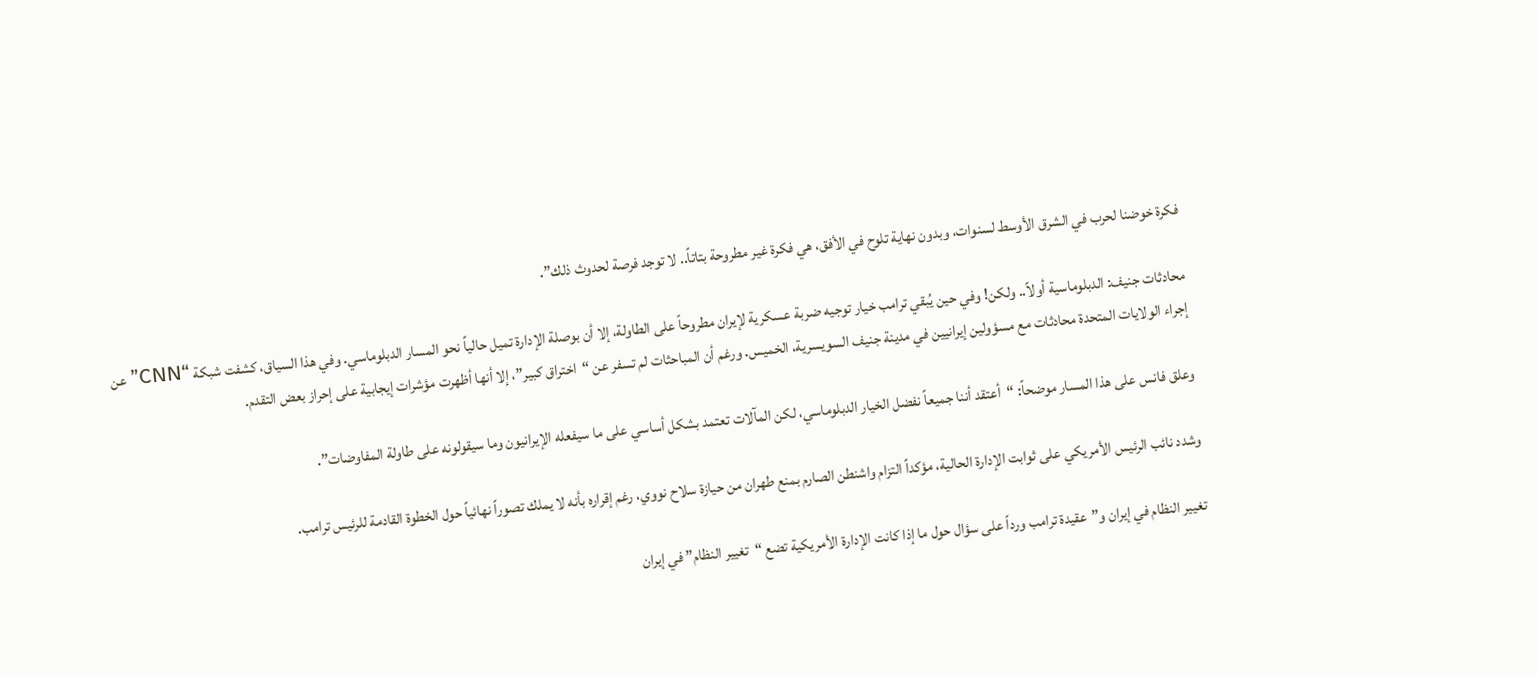فكرة خوضنا لحرب في الشرق الأوسط لسنوات، وبدون نهاية تلوح في الأفق، هي فكرة غير مطروحة بتاتاً.. لا توجد فرصة لحدوث ذلك”.

محادثات جنيف: الدبلوماسية أولاً.. ولكن! وفي حين يُبقي ترامب خيار توجيه ضربة عسكرية لإيران مطروحاً على الطاولة، إلا أن بوصلة الإدارة تميل حالياً نحو المسار الدبلوماسي. وفي هذا السياق، كشفت شبكة “CNN” عن إجراء الولايات المتحدة محادثات مع مسؤولين إيرانيين في مدينة جنيف السويسرية، الخميس. ورغم أن المباحثات لم تسفر عن “اختراق كبير”، إلا أنها أظهرت مؤشرات إيجابية على إحراز بعض التقدم.

وعلق فانس على هذا المسار موضحاً: “أعتقد أننا جميعاً نفضل الخيار الدبلوماسي، لكن المآلات تعتمد بشكل أساسي على ما سيفعله الإيرانيون وما سيقولونه على طاولة المفاوضات”.

وشدد نائب الرئيس الأمريكي على ثوابت الإدارة الحالية، مؤكداً التزام واشنطن الصارم بمنع طهران من حيازة سلاح نووي، رغم إقراره بأنه لا يملك تصوراً نهائياً حول الخطوة القادمة للرئيس ترامب.

تغيير النظام في إيران و”عقيدة ترامب ورداً على سؤال حول ما إذا كانت الإدارة الأمريكية تضع “تغيير النظام” في إيران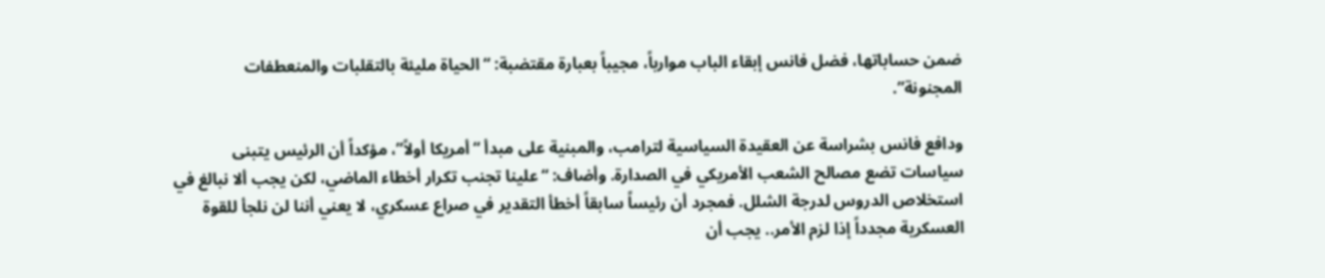ضمن حساباتها، فضل فانس إبقاء الباب موارباً، مجيباً بعبارة مقتضبة: “الحياة مليئة بالتقلبات والمنعطفات المجنونة”.

ودافع فانس بشراسة عن العقيدة السياسية لترامب، والمبنية على مبدأ “أمريكا أولاً”، مؤكداً أن الرئيس يتبنى سياسات تضع مصالح الشعب الأمريكي في الصدارة. وأضاف: “علينا تجنب تكرار أخطاء الماضي، لكن يجب ألا نبالغ في استخلاص الدروس لدرجة الشلل. فمجرد أن رئيساً سابقاً أخطأ التقدير في صراع عسكري، لا يعني أننا لن نلجأ للقوة العسكرية مجدداً إذا لزم الأمر.. يجب أن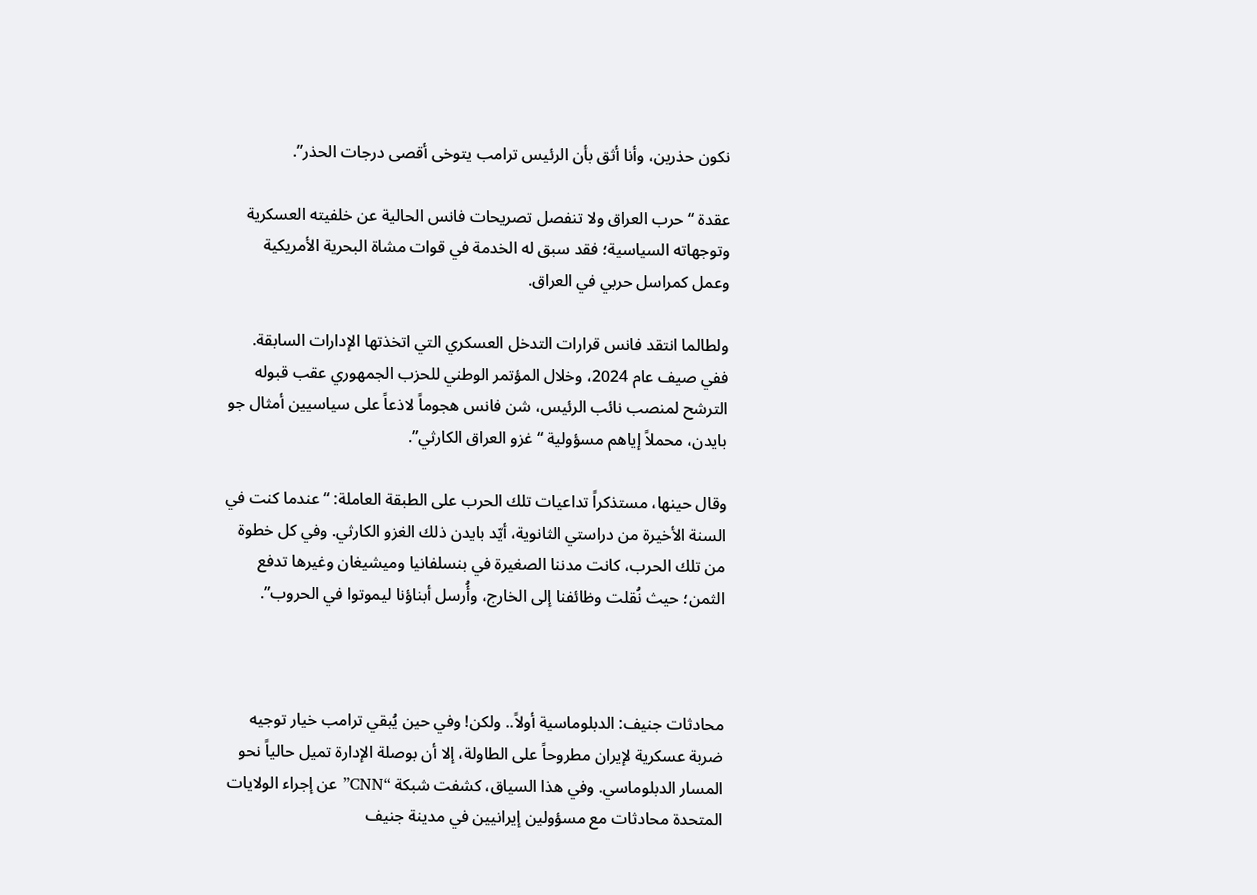نكون حذرين، وأنا أثق بأن الرئيس ترامب يتوخى أقصى درجات الحذر”.

عقدة “حرب العراق ولا تنفصل تصريحات فانس الحالية عن خلفيته العسكرية وتوجهاته السياسية؛ فقد سبق له الخدمة في قوات مشاة البحرية الأمريكية وعمل كمراسل حربي في العراق.

ولطالما انتقد فانس قرارات التدخل العسكري التي اتخذتها الإدارات السابقة. ففي صيف عام 2024، وخلال المؤتمر الوطني للحزب الجمهوري عقب قبوله الترشح لمنصب نائب الرئيس، شن فانس هجوماً لاذعاً على سياسيين أمثال جو بايدن، محملاً إياهم مسؤولية “غزو العراق الكارثي”.

وقال حينها، مستذكراً تداعيات تلك الحرب على الطبقة العاملة: “عندما كنت في السنة الأخيرة من دراستي الثانوية، أيّد بايدن ذلك الغزو الكارثي. وفي كل خطوة من تلك الحرب، كانت مدننا الصغيرة في بنسلفانيا وميشيغان وغيرها تدفع الثمن؛ حيث نُقلت وظائفنا إلى الخارج، وأُرسل أبناؤنا ليموتوا في الحروب”.



محادثات جنيف: الدبلوماسية أولاً.. ولكن! وفي حين يُبقي ترامب خيار توجيه ضربة عسكرية لإيران مطروحاً على الطاولة، إلا أن بوصلة الإدارة تميل حالياً نحو المسار الدبلوماسي. وفي هذا السياق، كشفت شبكة “CNN” عن إجراء الولايات المتحدة محادثات مع مسؤولين إيرانيين في مدينة جنيف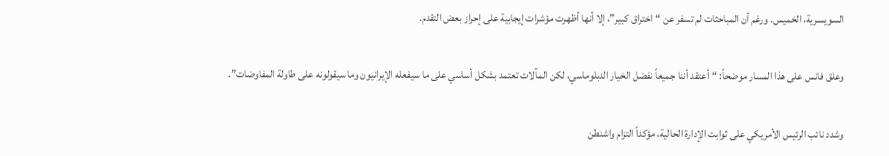السويسرية، الخميس. ورغم أن المباحثات لم تسفر عن “اختراق كبير”، إلا أنها أظهرت مؤشرات إيجابية على إحراز بعض التقدم.

وعلق فانس على هذا المسار موضحاً: “أعتقد أننا جميعاً نفضل الخيار الدبلوماسي، لكن المآلات تعتمد بشكل أساسي على ما سيفعله الإيرانيون وما سيقولونه على طاولة المفاوضات”.

وشدد نائب الرئيس الأمريكي على ثوابت الإدارة الحالية، مؤكداً التزام واشنطن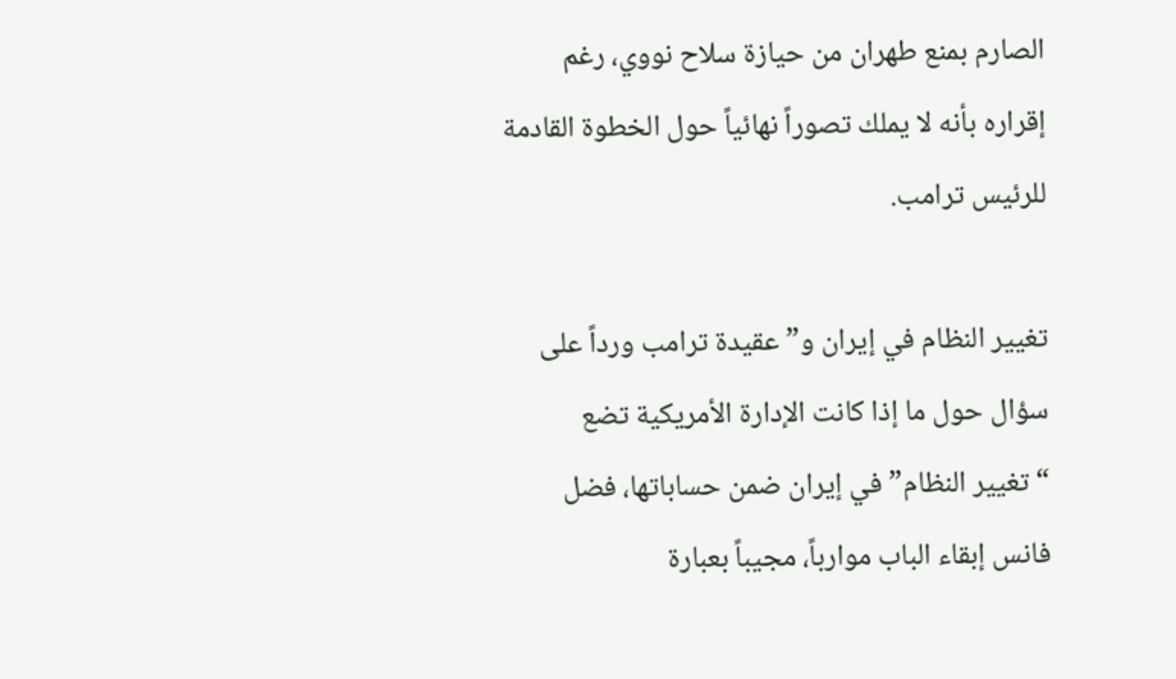الصارم بمنع طهران من حيازة سلاح نووي، رغم إقراره بأنه لا يملك تصوراً نهائياً حول الخطوة القادمة للرئيس ترامب.

تغيير النظام في إيران و”عقيدة ترامب ورداً على سؤال حول ما إذا كانت الإدارة الأمريكية تضع “تغيير النظام” في إيران ضمن حساباتها، فضل فانس إبقاء الباب موارباً، مجيباً بعبارة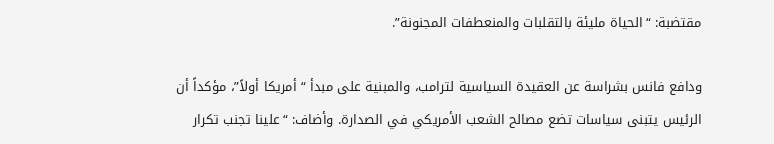مقتضبة: “الحياة مليئة بالتقلبات والمنعطفات المجنونة”.

ودافع فانس بشراسة عن العقيدة السياسية لترامب، والمبنية على مبدأ “أمريكا أولاً”، مؤكداً أن الرئيس يتبنى سياسات تضع مصالح الشعب الأمريكي في الصدارة. وأضاف: “علينا تجنب تكرار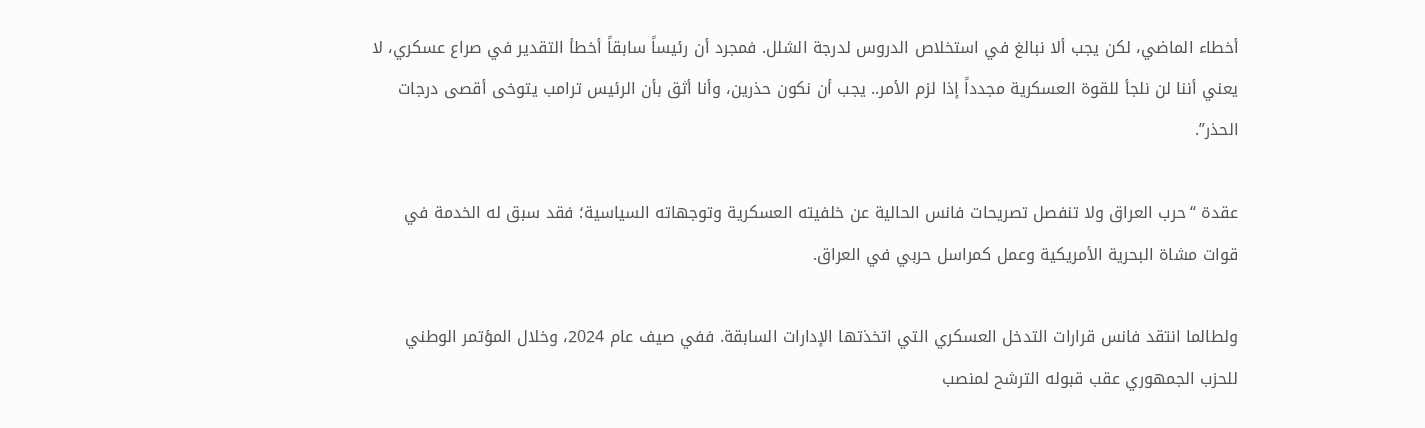أخطاء الماضي، لكن يجب ألا نبالغ في استخلاص الدروس لدرجة الشلل. فمجرد أن رئيساً سابقاً أخطأ التقدير في صراع عسكري، لا يعني أننا لن نلجأ للقوة العسكرية مجدداً إذا لزم الأمر.. يجب أن نكون حذرين، وأنا أثق بأن الرئيس ترامب يتوخى أقصى درجات الحذر”.

عقدة “حرب العراق ولا تنفصل تصريحات فانس الحالية عن خلفيته العسكرية وتوجهاته السياسية؛ فقد سبق له الخدمة في قوات مشاة البحرية الأمريكية وعمل كمراسل حربي في العراق.

ولطالما انتقد فانس قرارات التدخل العسكري التي اتخذتها الإدارات السابقة. ففي صيف عام 2024، وخلال المؤتمر الوطني للحزب الجمهوري عقب قبوله الترشح لمنصب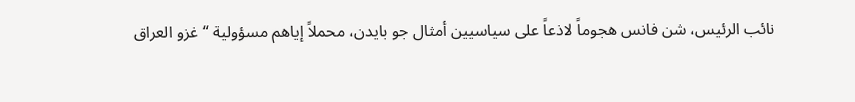نائب الرئيس، شن فانس هجوماً لاذعاً على سياسيين أمثال جو بايدن، محملاً إياهم مسؤولية “غزو العراق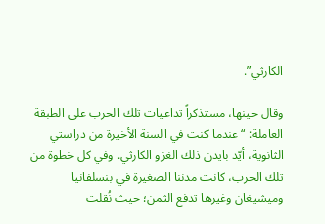الكارثي”.

وقال حينها، مستذكراً تداعيات تلك الحرب على الطبقة العاملة: “عندما كنت في السنة الأخيرة من دراستي الثانوية، أيّد بايدن ذلك الغزو الكارثي. وفي كل خطوة من تلك الحرب، كانت مدننا الصغيرة في بنسلفانيا وميشيغان وغيرها تدفع الثمن؛ حيث نُقلت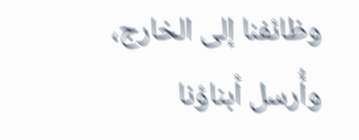وظائفنا إلى الخارج، وأُرسل أبناؤنا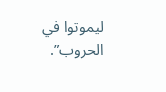ليموتوا في الحروب”.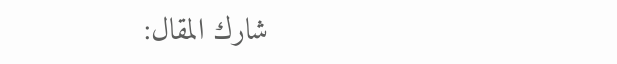شارك المقال: